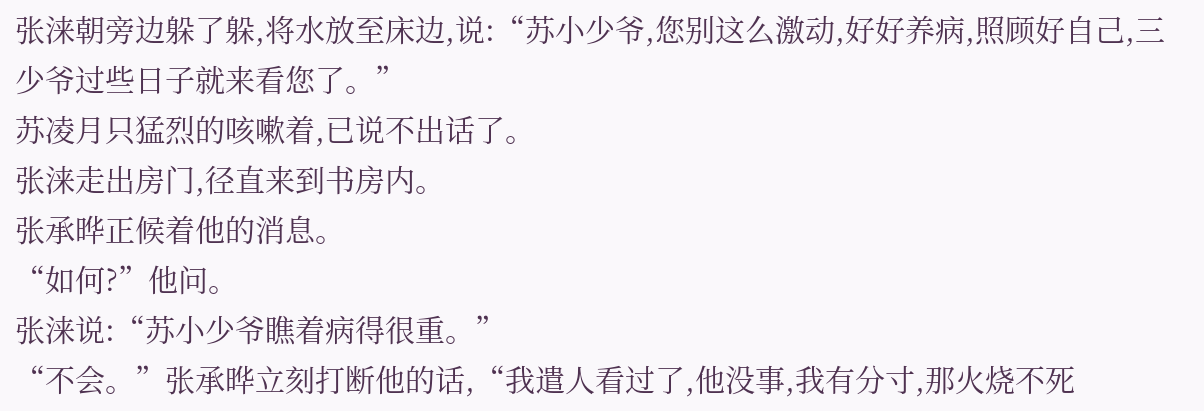张涞朝旁边躲了躲,将水放至床边,说:“苏小少爷,您别这么激动,好好养病,照顾好自己,三少爷过些日子就来看您了。”
苏凌月只猛烈的咳嗽着,已说不出话了。
张涞走出房门,径直来到书房内。
张承晔正候着他的消息。
“如何?”他问。
张涞说:“苏小少爷瞧着病得很重。”
“不会。”张承晔立刻打断他的话,“我遣人看过了,他没事,我有分寸,那火烧不死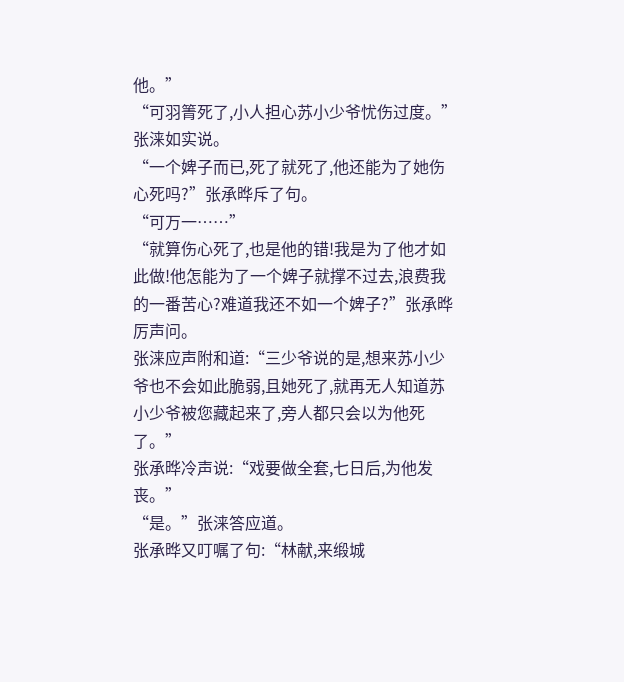他。”
“可羽箐死了,小人担心苏小少爷忧伤过度。”张涞如实说。
“一个婢子而已,死了就死了,他还能为了她伤心死吗?”张承晔斥了句。
“可万一……”
“就算伤心死了,也是他的错!我是为了他才如此做!他怎能为了一个婢子就撑不过去,浪费我的一番苦心?难道我还不如一个婢子?”张承晔厉声问。
张涞应声附和道:“三少爷说的是,想来苏小少爷也不会如此脆弱,且她死了,就再无人知道苏小少爷被您藏起来了,旁人都只会以为他死了。”
张承晔冷声说:“戏要做全套,七日后,为他发丧。”
“是。”张涞答应道。
张承晔又叮嘱了句:“林献,来缎城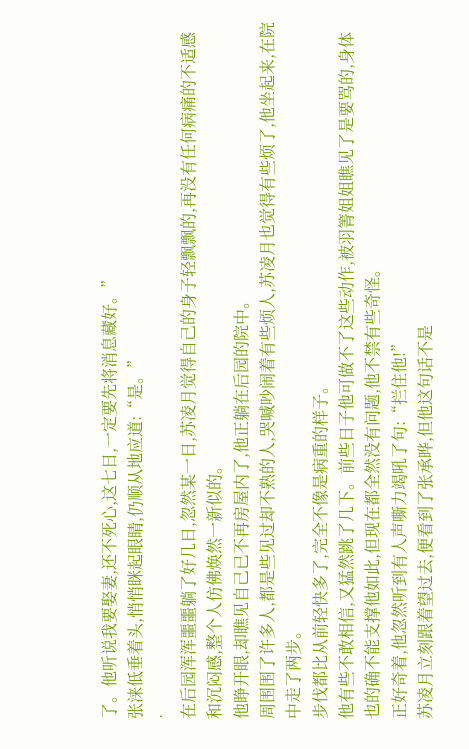了。他听说我要娶妻,还不死心,这七日,一定要先将消息藏好。”
张涞低垂着头,悄悄眯起眼睛,仍顺从地应道:“是。”
·
在后园浑浑噩噩躺了好几日,忽然某一日,苏凌月觉得自己的身子轻飘飘的,再没有任何病痛的不适感和沉闷感,整个人仿佛焕然一新似的。
他睁开眼,却瞧见自己已不再房屋内了,他正躺在后园的院中。
周围围了许多人,都是些见过却不熟的人,哭喊吵闹着有些烦人,苏凌月也觉得有些烦了,他坐起来,在院中走了两步。
步伐都比从前轻快多了,完全不像是病重的样子。
他有些不敢相信,又猛然跳了几下。前些日子他可做不了这些动作,被羽箐姐姐瞧见了是要骂的,身体也的确不能支撑他如此,但现在都全然没有问题,他不禁有些奇怪。
正好奇着,他忽然听到有人声嘶力竭吼了句:“拦住他!”
苏凌月立刻跟着望过去,便看到了张承晔,但他这句话不是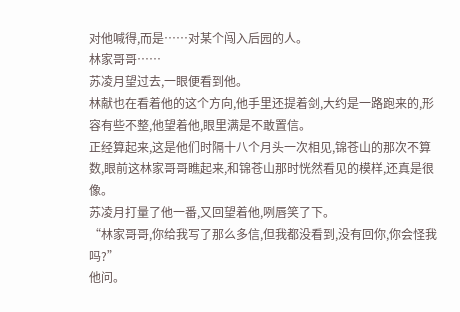对他喊得,而是……对某个闯入后园的人。
林家哥哥……
苏凌月望过去,一眼便看到他。
林献也在看着他的这个方向,他手里还提着剑,大约是一路跑来的,形容有些不整,他望着他,眼里满是不敢置信。
正经算起来,这是他们时隔十八个月头一次相见,锦苍山的那次不算数,眼前这林家哥哥瞧起来,和锦苍山那时恍然看见的模样,还真是很像。
苏凌月打量了他一番,又回望着他,咧唇笑了下。
“林家哥哥,你给我写了那么多信,但我都没看到,没有回你,你会怪我吗?”
他问。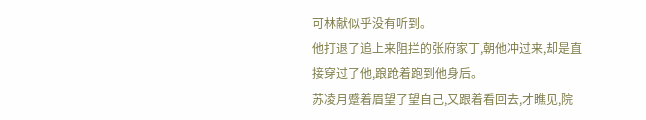可林献似乎没有听到。
他打退了追上来阻拦的张府家丁,朝他冲过来,却是直接穿过了他,踉跄着跑到他身后。
苏凌月蹙着眉望了望自己,又跟着看回去,才瞧见,院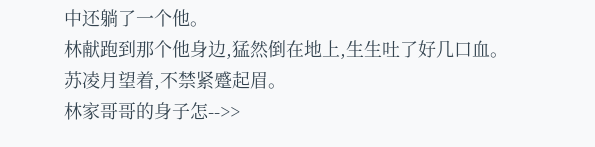中还躺了一个他。
林献跑到那个他身边,猛然倒在地上,生生吐了好几口血。
苏凌月望着,不禁紧蹙起眉。
林家哥哥的身子怎-->>